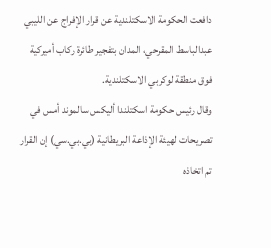دافعت الحكومة الاسكتلندية عن قرار الإفراج عن الليبي عبدالباسط المقرحي، المدان بتفجير طائرة ركاب أميركية فوق منطقة لوكربي الاسكتلندية.
وقال رئيس حكومة اسكتلندا أليكس سالموند أمس في تصريحات لهيئة الإذاعة البريطانية (بي.بي.سي) إن القرار تم اتخاذه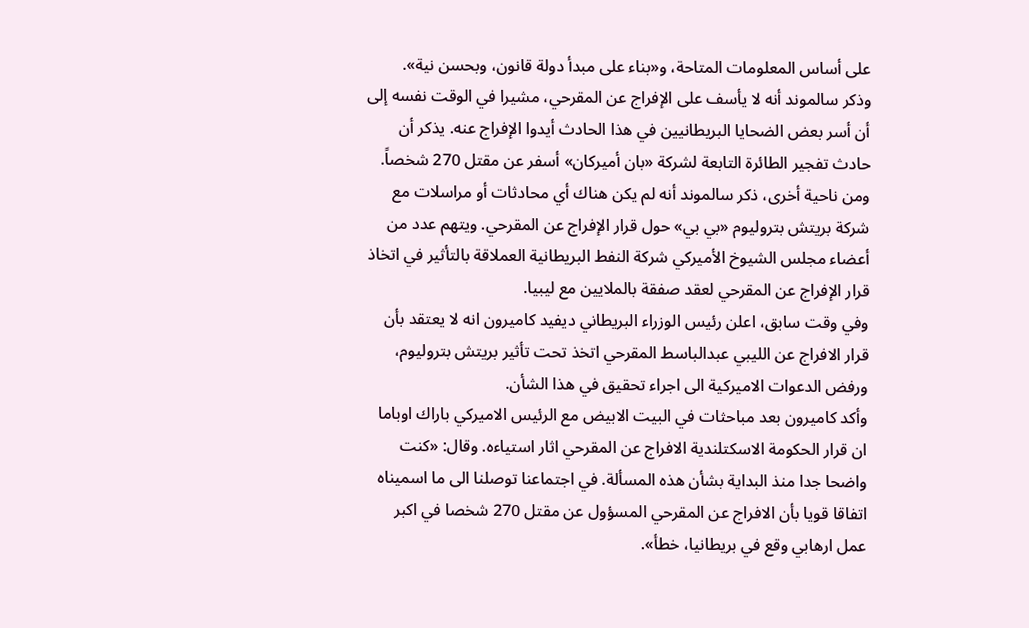على أساس المعلومات المتاحة، و«بناء على مبدأ دولة قانون، وبحسن نية».
وذكر سالموند أنه لا يأسف على الإفراج عن المقرحي، مشيرا في الوقت نفسه إلى أن أسر بعض الضحايا البريطانيين في هذا الحادث أيدوا الإفراج عنه. يذكر أن حادث تفجير الطائرة التابعة لشركة «بان أميركان» أسفر عن مقتل 270 شخصاً.
ومن ناحية أخرى، ذكر سالموند أنه لم يكن هناك أي محادثات أو مراسلات مع شركة بريتش بتروليوم «بي بي» حول قرار الإفراج عن المقرحي. ويتهم عدد من أعضاء مجلس الشيوخ الأميركي شركة النفط البريطانية العملاقة بالتأثير في اتخاذ قرار الإفراج عن المقرحي لعقد صفقة بالملايين مع ليبيا.
وفي وقت سابق، اعلن رئيس الوزراء البريطاني ديفيد كاميرون انه لا يعتقد بأن قرار الافراج عن الليبي عبدالباسط المقرحي اتخذ تحت تأثير بريتش بتروليوم، ورفض الدعوات الاميركية الى اجراء تحقيق في هذا الشأن.
وأكد كاميرون بعد مباحثات في البيت الابيض مع الرئيس الاميركي باراك اوباما ان قرار الحكومة الاسكتلندية الافراج عن المقرحي اثار استياءه. وقال: «كنت واضحا جدا منذ البداية بشأن هذه المسألة. في اجتماعنا توصلنا الى ما اسميناه اتفاقا قويا بأن الافراج عن المقرحي المسؤول عن مقتل 270 شخصا في اكبر عمل ارهابي وقع في بريطانيا، خطأ».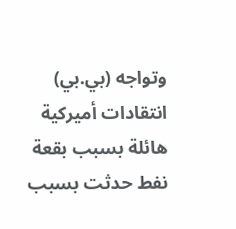وتواجه (بي.بي) انتقادات أميركية هائلة بسبب بقعة نفط حدثت بسبب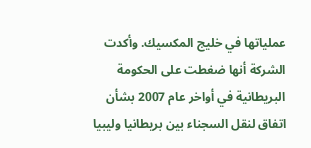عملياتها في خليج المكسيك. وأكدت الشركة أنها ضغطت على الحكومة البريطانية في أواخر عام 2007 بشأن اتفاق لنقل السجناء بين بريطانيا وليبيا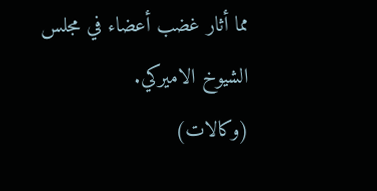مما أثار غضب أعضاء في مجلس الشيوخ الاميركي.
(وكالات)